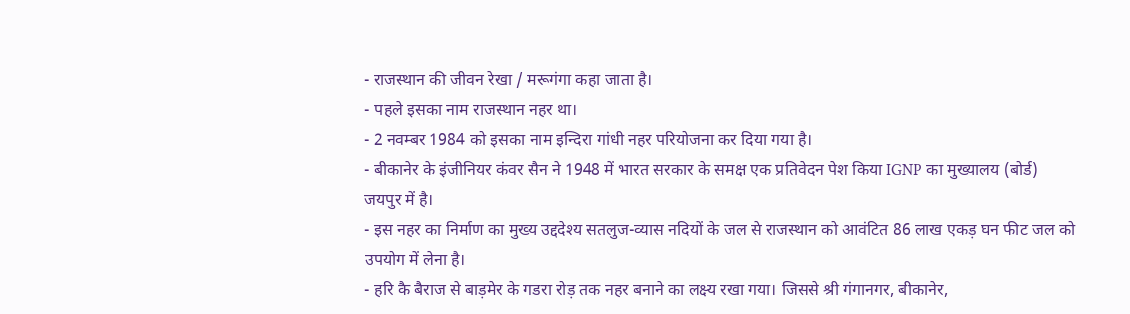- राजस्थान की जीवन रेखा / मरूगंगा कहा जाता है।
- पहले इसका नाम राजस्थान नहर था।
- 2 नवम्बर 1984 को इसका नाम इन्दिरा गांधी नहर परियोजना कर दिया गया है।
- बीकानेर के इंजीनियर कंवर सैन ने 1948 में भारत सरकार के समक्ष एक प्रतिवेदन पेश किया IGNP का मुख्यालय (बोर्ड) जयपुर में है।
- इस नहर का निर्माण का मुख्य उद्ददेश्य सतलुज-व्यास नदियों के जल से राजस्थान को आवंटित 86 लाख एकड़ घन फीट जल को उपयोग में लेना है।
- हरि कै बैराज से बाड़मेर के गडरा रोड़ तक नहर बनाने का लक्ष्य रखा गया। जिससे श्री गंगानगर, बीकानेर,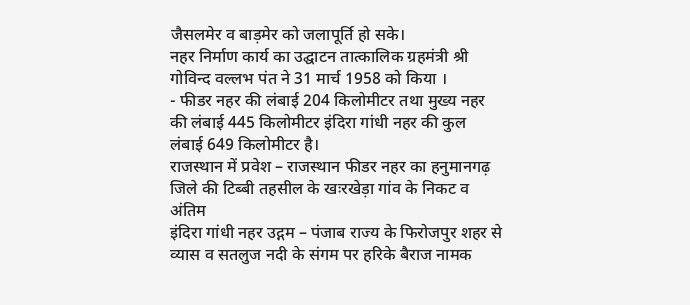जैसलमेर व बाड़मेर को जलापूर्ति हो सके।
नहर निर्माण कार्य का उद्घाटन तात्कालिक ग्रहमंत्री श्री गोविन्द वल्लभ पंत ने 31 मार्च 1958 को किया ।
- फीडर नहर की लंबाई 204 किलोमीटर तथा मुख्य नहर की लंबाई 445 किलोमीटर इंदिरा गांधी नहर की कुल लंबाई 649 किलोमीटर है।
राजस्थान में प्रवेश – राजस्थान फीडर नहर का हनुमानगढ़ जिले की टिब्बी तहसील के खःरखेड़ा गांव के निकट व अंतिम
इंदिरा गांधी नहर उद्गम – पंजाब राज्य के फिरोजपुर शहर से व्यास व सतलुज नदी के संगम पर हरिके बैराज नामक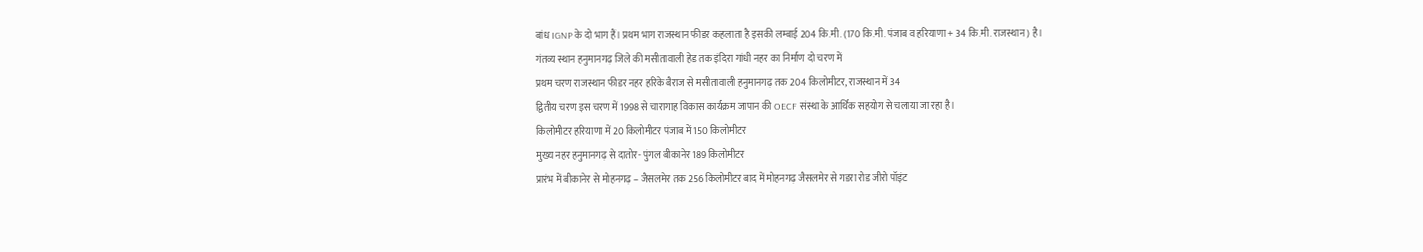बांध IGNP के दो भाग हैं। प्रथम भाग राजस्थान फीडर कहलाता है इसकी लम्बाई 204 कि.मी. (170 कि.मी. पंजाब व हरियाणा + 34 कि.मी. राजस्थान ) है।
गंतव्य स्थान हनुमानगढ़ जिले की मसीतावाली हेड तक इंदिरा गांधी नहर का निर्माण दो चरण में
प्रथम चरण राजस्थान फीडर नहर हरिके बैराज से मसीतावाली हनुमानगढ़ तक 204 किलोमीटर, राजस्थान में 34
द्वितीय चरण इस चरण में 1998 से चारागाह विकास कार्यक्रम जापान की OECF संस्था के आर्थिक सहयोग से चलाया जा रहा है।
किलोमीटर हरियाणा में 20 किलोमीटर पंजाब में 150 किलोमीटर
मुख्य नहर हनुमानगढ़ से दातोर- पुंगल बीकानेर 189 किलोमीटर
प्रारंभ में बीकानेर से मोहनगढ़ – जैसलमेर तक 256 किलोमीटर बाद में मोहनगढ़ जैसलमेर से गडरा रोड जीरो पॉइंट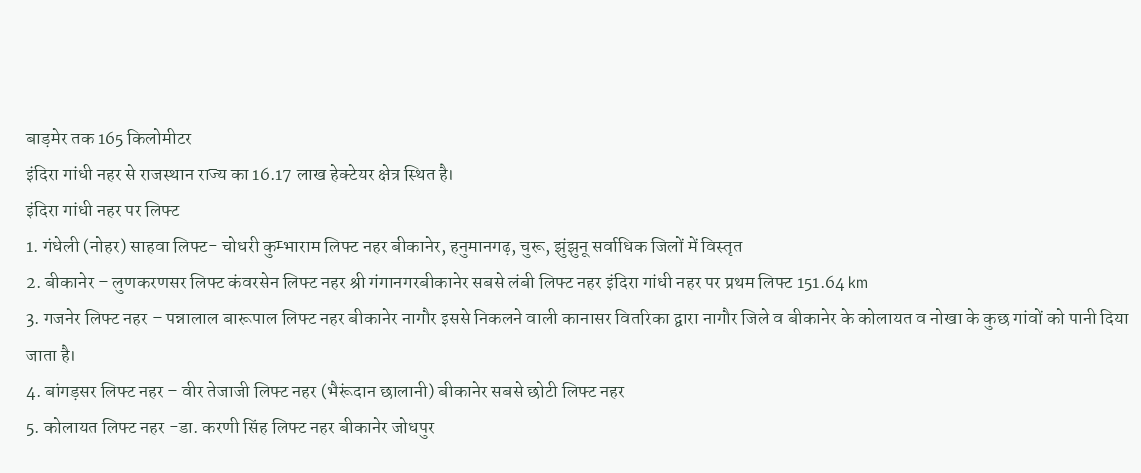बाड़मेर तक 165 किलोमीटर
इंदिरा गांधी नहर से राजस्थान राज्य का 16.17 लाख हेक्टेयर क्षेत्र स्थित है।
इंदिरा गांधी नहर पर लिफ्ट
1. गंधेली (नोहर) साहवा लिफ्ट- चोधरी कुम्भाराम लिफ्ट नहर बीकानेर, हनुमानगढ़, चुरू, झुंझुनू सर्वाधिक जिलों में विस्तृत
2. बीकानेर – लुणकरणसर लिफ्ट कंवरसेन लिफ्ट नहर श्री गंगानगरबीकानेर सबसे लंबी लिफ्ट नहर इंदिरा गांधी नहर पर प्रथम लिफ्ट 151.64 km
3. गजनेर लिफ्ट नहर – पन्नालाल बारूपाल लिफ्ट नहर बीकानेर नागौर इससे निकलने वाली कानासर वितरिका द्वारा नागौर जिले व बीकानेर के कोलायत व नोखा के कुछ गांवों को पानी दिया जाता है।
4. बांगड़सर लिफ्ट नहर – वीर तेजाजी लिफ्ट नहर (भैरूंदान छालानी) बीकानेर सबसे छोटी लिफ्ट नहर
5. कोलायत लिफ्ट नहर -डा. करणी सिंह लिफ्ट नहर बीकानेर जोधपुर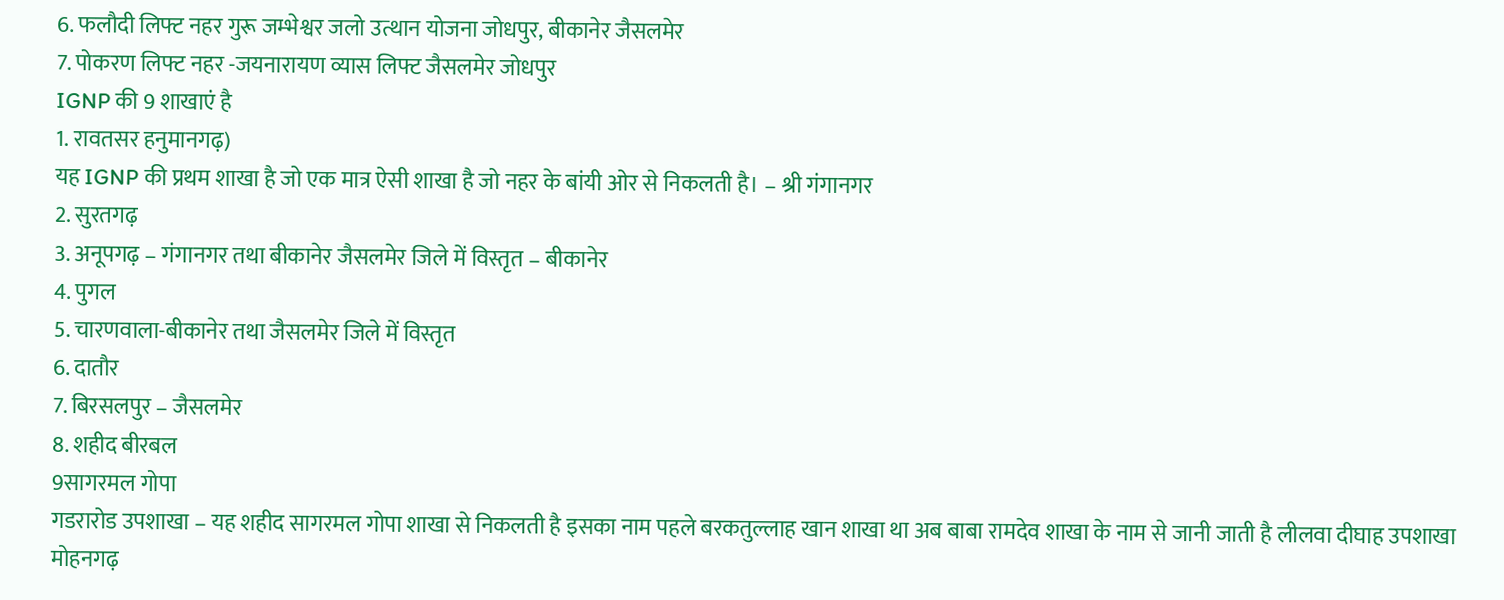6. फलौदी लिफ्ट नहर गुरू जम्भेश्वर जलो उत्थान योजना जोधपुर, बीकानेर जैसलमेर
7. पोकरण लिफ्ट नहर -जयनारायण व्यास लिफ्ट जैसलमेर जोधपुर
IGNP की 9 शाखाएं है
1. रावतसर हनुमानगढ़)
यह IGNP की प्रथम शाखा है जो एक मात्र ऐसी शाखा है जो नहर के बांयी ओर से निकलती है। – श्री गंगानगर
2. सुरतगढ़
3. अनूपगढ़ – गंगानगर तथा बीकानेर जैसलमेर जिले में विस्तृत – बीकानेर
4. पुगल
5. चारणवाला-बीकानेर तथा जैसलमेर जिले में विस्तृत
6. दातौर
7. बिरसलपुर – जैसलमेर
8. शहीद बीरबल
9सागरमल गोपा
गडरारोड उपशाखा – यह शहीद सागरमल गोपा शाखा से निकलती है इसका नाम पहले बरकतुल्लाह खान शाखा था अब बाबा रामदेव शाखा के नाम से जानी जाती है लीलवा दीघाह उपशाखा मोहनगढ़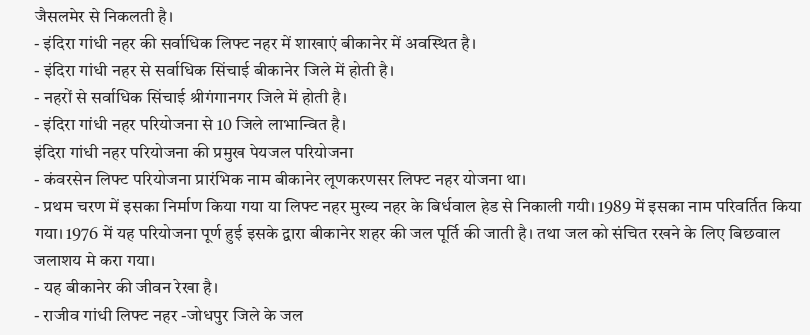जैसलमेर से निकलती है।
- इंदिरा गांधी नहर की सर्वाधिक लिफ्ट नहर में शाखाएं बीकानेर में अवस्थित है।
- इंदिरा गांधी नहर से सर्वाधिक सिंचाई बीकानेर जिले में होती है।
- नहरों से सर्वाधिक सिंचाई श्रीगंगानगर जिले में होती है।
- इंदिरा गांधी नहर परियोजना से 10 जिले लाभान्वित है।
इंदिरा गांधी नहर परियोजना की प्रमुख पेयजल परियोजना
- कंवरसेन लिफ्ट परियोजना प्रारंभिक नाम बीकानेर लूणकरणसर लिफ्ट नहर योजना था।
- प्रथम चरण में इसका निर्माण किया गया या लिफ्ट नहर मुख्य नहर के बिर्धवाल हेड से निकाली गयी। 1989 में इसका नाम परिवर्तित किया गया। 1976 में यह परियोजना पूर्ण हुई इसके द्वारा बीकानेर शहर की जल पूर्ति की जाती है। तथा जल को संचित रखने के लिए बिछवाल जलाशय मे करा गया।
- यह बीकानेर की जीवन रेखा है।
- राजीव गांधी लिफ्ट नहर -जोधपुर जिले के जल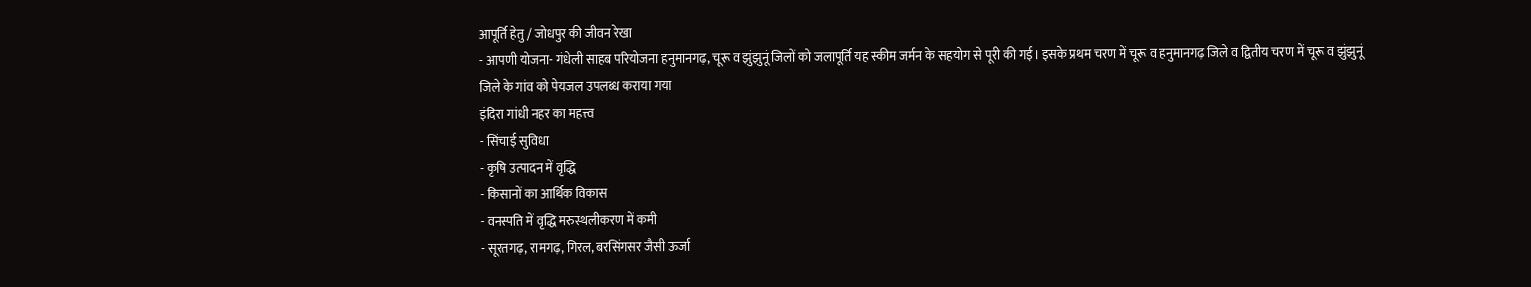आपूर्ति हेतु / जोधपुर की जीवन रेखा
- आपणी योजना- गंधेली साहब परियोजना हनुमानगढ़, चूरू व झुंझुनूं जिलों को जलापूर्ति यह स्कीम जर्मन के सहयोग से पूरी की गई। इसके प्रथम चरण में चूरू व हनुमानगढ़ जिले व द्वितीय चरण में चूरू व झुंझुनूं जिले के गांव को पेयजल उपलब्ध कराया गया
इंदिरा गांधी नहर का महत्त्व
- सिंचाई सुविधा
- कृषि उत्पादन में वृद्धि
- किसानों का आर्थिक विकास
- वनस्पति में वृद्धि मरुस्थलीकरण में कमी
- सूरतगढ़, रामगढ़, गिरल, बरसिंगसर जैसी ऊर्जा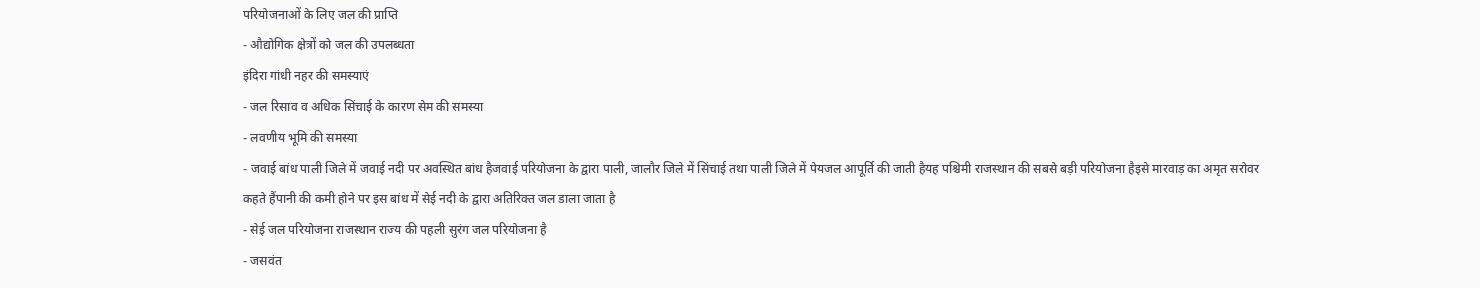परियोजनाओं के लिए जल की प्राप्ति
- औद्योगिक क्षेत्रों को जल की उपलब्धता
इंदिरा गांधी नहर की समस्याएं
- जल रिसाव व अधिक सिंचाई के कारण सेम की समस्या
- लवणीय भूमि की समस्या
- जवाई बांध पाली जिले में जवाई नदी पर अवस्थित बांध हैजवाई परियोजना के द्वारा पाली, जालौर जिले में सिंचाई तथा पाली जिले में पेयजल आपूर्ति की जाती हैयह पश्चिमी राजस्थान की सबसे बड़ी परियोजना हैइसे मारवाड़ का अमृत सरोवर कहते हैंपानी की कमी होने पर इस बांध में सेई नदी के द्वारा अतिरिक्त जल डाला जाता है
- सेई जल परियोजना राजस्थान राज्य की पहली सुरंग जल परियोजना है
- जसवंत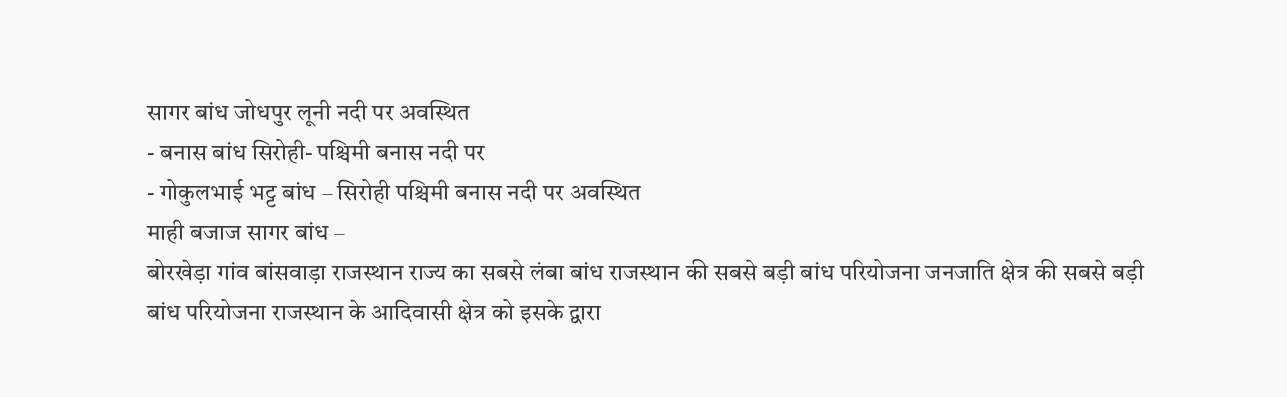सागर बांध जोधपुर लूनी नदी पर अवस्थित
- बनास बांध सिरोही- पश्चिमी बनास नदी पर
- गोकुलभाई भट्ट बांध – सिरोही पश्चिमी बनास नदी पर अवस्थित
माही बजाज सागर बांध –
बोरखेड़ा गांव बांसवाड़ा राजस्थान राज्य का सबसे लंबा बांध राजस्थान की सबसे बड़ी बांध परियोजना जनजाति क्षेत्र की सबसे बड़ी बांध परियोजना राजस्थान के आदिवासी क्षेत्र को इसके द्वारा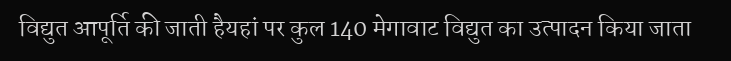विद्युत आपूर्ति की जाती हैयहां पर कुल 140 मेगावाट विद्युत का उत्पादन किया जाता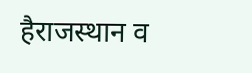हैराजस्थान व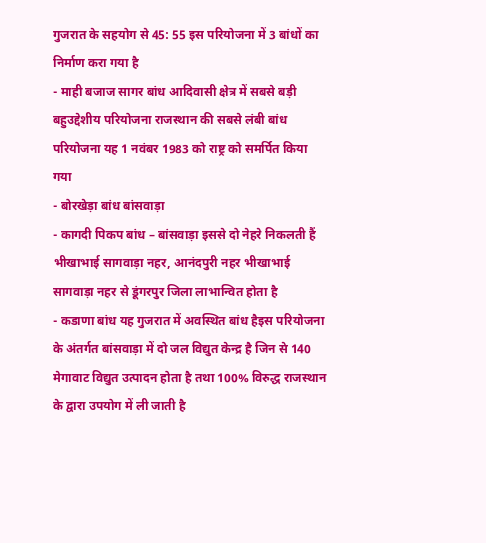गुजरात के सहयोग से 45: 55 इस परियोजना में 3 बांधों का निर्माण करा गया है
- माही बजाज सागर बांध आदिवासी क्षेत्र में सबसे बड़ी बहुउद्देशीय परियोजना राजस्थान की सबसे लंबी बांध परियोजना यह 1 नवंबर 1983 को राष्ट्र को समर्पित किया गया
- बोरखेड़ा बांध बांसवाड़ा
- कागदी पिकप बांध – बांसवाड़ा इससे दो नेहरे निकलती हैं भीखाभाई सागवाड़ा नहर, आनंदपुरी नहर भीखाभाई सागवाड़ा नहर से डूंगरपुर जिला लाभान्वित होता है
- कडाणा बांध यह गुजरात में अवस्थित बांध हैइस परियोजना के अंतर्गत बांसवाड़ा में दो जल विद्युत केन्द्र है जिन से 140 मेगावाट विद्युत उत्पादन होता है तथा 100% विरुद्ध राजस्थान के द्वारा उपयोग में ली जाती है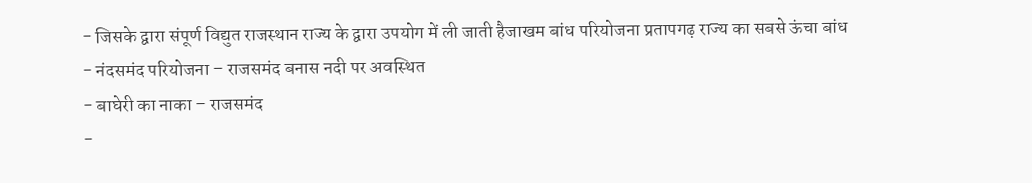- जिसके द्वारा संपूर्ण विद्युत राजस्थान राज्य के द्वारा उपयोग में ली जाती हैजाखम बांध परियोजना प्रतापगढ़ राज्य का सबसे ऊंचा बांध
- नंदसमंद परियोजना – राजसमंद बनास नदी पर अवस्थित
- बाघेरी का नाका – राजसमंद
-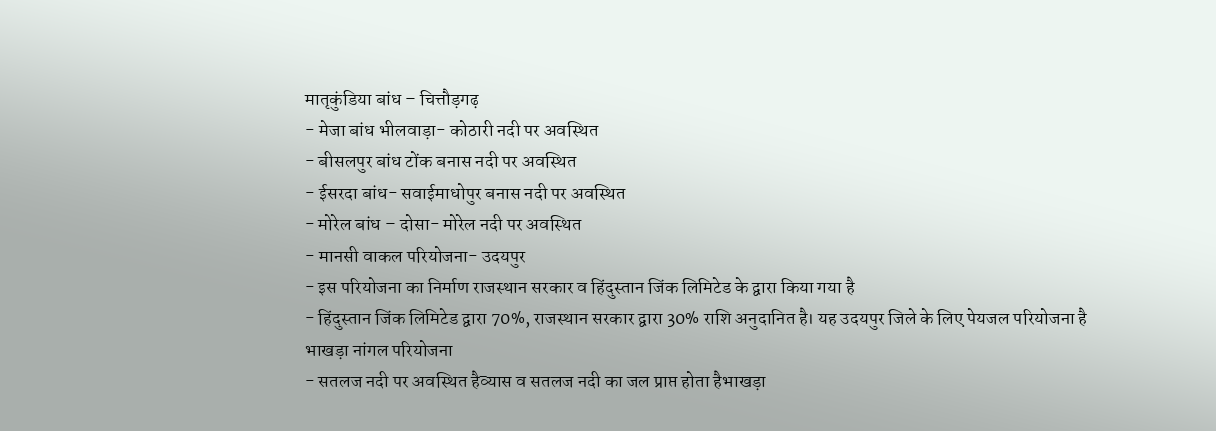मातृकुंडिया बांध – चित्तौड़गढ़
- मेजा बांध भीलवाड़ा- कोठारी नदी पर अवस्थित
- बीसलपुर बांध टोंक बनास नदी पर अवस्थित
- ईसरदा बांध- सवाईमाधोपुर बनास नदी पर अवस्थित
- मोरेल बांध – दोसा- मोरेल नदी पर अवस्थित
- मानसी वाकल परियोजना- उदयपुर
- इस परियोजना का निर्माण राजस्थान सरकार व हिंदुस्तान जिंक लिमिटेड के द्वारा किया गया है
- हिंदुस्तान जिंक लिमिटेड द्वारा 70%, राजस्थान सरकार द्वारा 30% राशि अनुदानित है। यह उदयपुर जिले के लिए पेयजल परियोजना है
भाखड़ा नांगल परियोजना
- सतलज नदी पर अवस्थित हैव्यास व सतलज नदी का जल प्राप्त होता हैभाखड़ा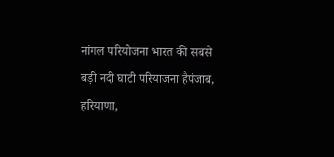नांगल परियोजना भारत की सबसे बड़ी नदी घाटी परियाजना हैपंजाब, हरियाणा,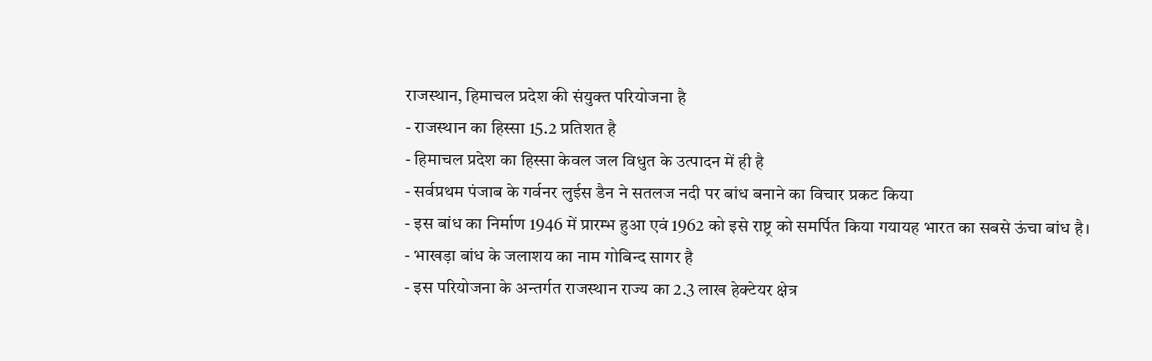राजस्थान, हिमाचल प्रदेश की संयुक्त परियोजना है
- राजस्थान का हिस्सा 15.2 प्रतिशत है
- हिमाचल प्रदेश का हिस्सा केवल जल विधुत के उत्पादन में ही है
- सर्वप्रथम पंजाब के गर्वनर लुईस डैन ने सतलज नदी पर बांध बनाने का विचार प्रकट किया
- इस बांध का निर्माण 1946 में प्रारम्भ हुआ एवं 1962 को इसे राष्ट्र को समर्पित किया गयायह भारत का सबसे ऊंचा बांध है।
- भाखड़ा बांध के जलाशय का नाम गोबिन्द सागर है
- इस परियोजना के अन्तर्गत राजस्थान राज्य का 2.3 लाख हेक्टेयर क्षेत्र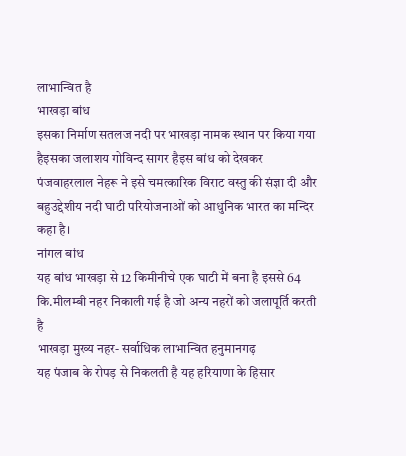लाभान्वित है
भाखड़ा बांध
इसका निर्माण सतलज नदी पर भाखड़ा नामक स्थान पर किया गया हैइसका जलाशय गोविन्द सागर हैइस बांध को देखकर पंजवाहरलाल नेहरू ने इसे चमत्कारिक विराट वस्तु की संज्ञा दी और बहुउद्देशीय नदी घाटी परियोजनाओं को आधुनिक भारत का मन्दिर कहा है।
नांगल बांध
यह बांध भाखड़ा से 12 किमीनीचे एक घाटी में बना है इससे 64 कि.मीलम्बी नहर निकाली गई है जो अन्य नहरों को जलापूर्ति करती है
भाखड़ा मुख्य नहर- सर्वाधिक लाभान्वित हनुमानगढ़
यह पंजाब के रोपड़ से निकलती है यह हरियाणा के हिसार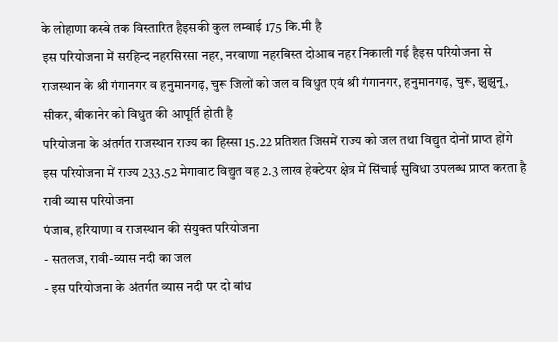के लोहाणा कस्बे तक विस्तारित हैइसकी कुल लम्बाई 175 कि.मी है
इस परियोजना में सरहिन्द नहरसिरसा नहर, नरवाणा नहरबिस्त दोआब नहर निकाली गई हैइस परियोजना से राजस्थान के श्री गंगानगर व हनुमानगढ़, चुरू जिलों को जल व विधुत एवं श्री गंगानगर, हनुमानगढ़, चुरू, झुझुनू, सीकर, बीकानेर को विधुत की आपूर्ति होती है
परियोजना के अंतर्गत राजस्थान राज्य का हिस्सा 15.22 प्रतिशत जिसमें राज्य को जल तथा विद्युत दोनों प्राप्त होंगे
इस परियोजना में राज्य 233.52 मेगावाट विद्युत वह 2.3 लाख हेक्टेयर क्षेत्र में सिंचाई सुविधा उपलब्ध प्राप्त करता है
रावी व्यास परियोजना
पंजाब, हरियाणा व राजस्थान की संयुक्त परियोजना
- सतलज, रावी-व्यास नदी का जल
- इस परियोजना के अंतर्गत व्यास नदी पर दो बांध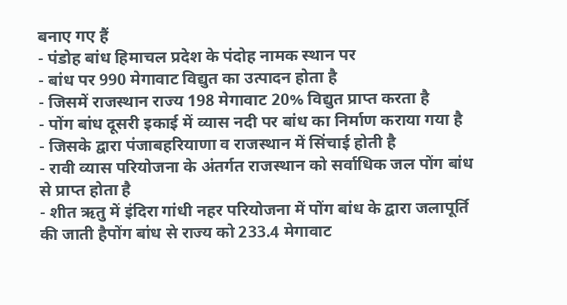बनाए गए हैं
- पंडोह बांध हिमाचल प्रदेश के पंदोह नामक स्थान पर
- बांध पर 990 मेगावाट विद्युत का उत्पादन होता है
- जिसमें राजस्थान राज्य 198 मेगावाट 20% विद्युत प्राप्त करता है
- पोंग बांध दूसरी इकाई में व्यास नदी पर बांध का निर्माण कराया गया है
- जिसके द्वारा पंजाबहरियाणा व राजस्थान में सिंचाई होती है
- रावी व्यास परियोजना के अंतर्गत राजस्थान को सर्वाधिक जल पोंग बांध से प्राप्त होता है
- शीत ऋतु में इंदिरा गांधी नहर परियोजना में पोंग बांध के द्वारा जलापूर्ति की जाती हैपोंग बांध से राज्य को 233.4 मेगावाट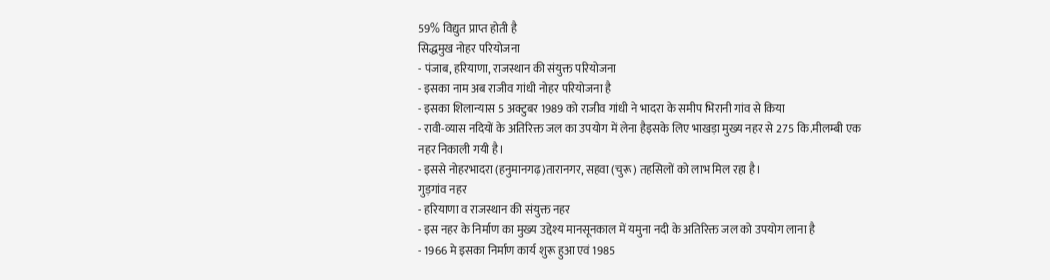59% विद्युत प्राप्त होती है
सिद्धमुख नोहर परियोजना
- पंजाब, हरियाणा, राजस्थान की संयुक्त परियोजना
- इसका नाम अब राजीव गांधी नोहर परियोजना है
- इसका शिलान्यास 5 अक्टुबर 1989 को राजीव गांधी ने भादरा के समीप भिरानी गांव से किया
- रावी-व्यास नदियों के अतिरिक्त जल का उपयोग में लेना हैइसके लिए भाखड़ा मुख्य नहर से 275 कि.मीलम्बी एक नहर निकाली गयी है।
- इससे नोहरभादरा (हनुमानगढ़)तारानगर, सहवा (चुरू) तहसिलों को लाभ मिल रहा है।
गुड़गांव नहर
- हरियाणा व राजस्थान की संयुक्त नहर
- इस नहर के निर्माण का मुख्य उद्देश्य मानसूनकाल में यमुना नदी के अतिरिक्त जल को उपयोग लाना है
- 1966 मे इसका निर्माण कार्य शुरू हुआ एवं 1985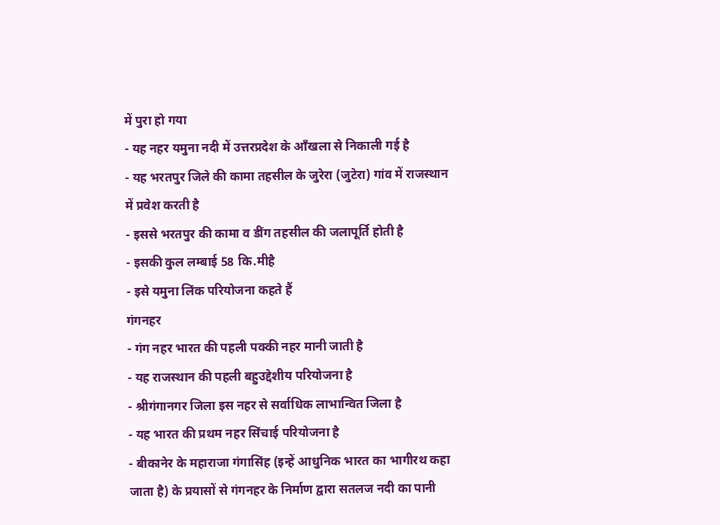में पुरा हो गया
- यह नहर यमुना नदी में उत्तरप्रदेश के आँखला से निकाली गई है
- यह भरतपुर जिले की कामा तहसील के जुरेरा (जुटेरा) गांव में राजस्थान में प्रवेश करती है
- इससे भरतपुर की कामा व डींग तहसील की जलापूर्ति होती है
- इसकी कुल लम्बाई 58 कि.मीहै
- इसे यमुना लिंक परियोजना कहते हैं
गंगनहर
- गंग नहर भारत की पहली पक्की नहर मानी जाती है
- यह राजस्थान की पहली बहुउद्देशीय परियोजना है
- श्रीगंगानगर जिला इस नहर से सर्वाधिक लाभान्वित जिला है
- यह भारत की प्रथम नहर सिंचाई परियोजना है
- बीकानेर के महाराजा गंगासिंह (इन्हें आधुनिक भारत का भागीरथ कहा जाता है) के प्रयासों से गंगनहर के निर्माण द्वारा सतलज नदी का पानी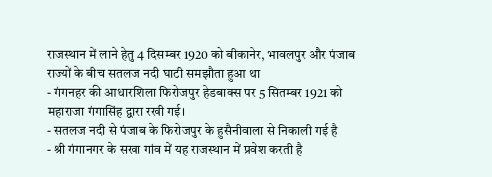राजस्थान में लाने हेतु 4 दिसम्बर 1920 को बीकानेर, भावलपुर और पंजाब राज्यों के बीच सतलज नदी घाटी समझौता हुआ था
- गंगनहर की आधारशिला फिरोजपुर हेडबाक्स पर 5 सितम्बर 1921 को महाराजा गंगासिंह द्वारा रखी गई।
- सतलज नदी से पंजाब के फिरोजपुर के हुसैनीवाला से निकाली गई है
- श्री गंगानगर के सखा गांव में यह राजस्थान में प्रवेश करती है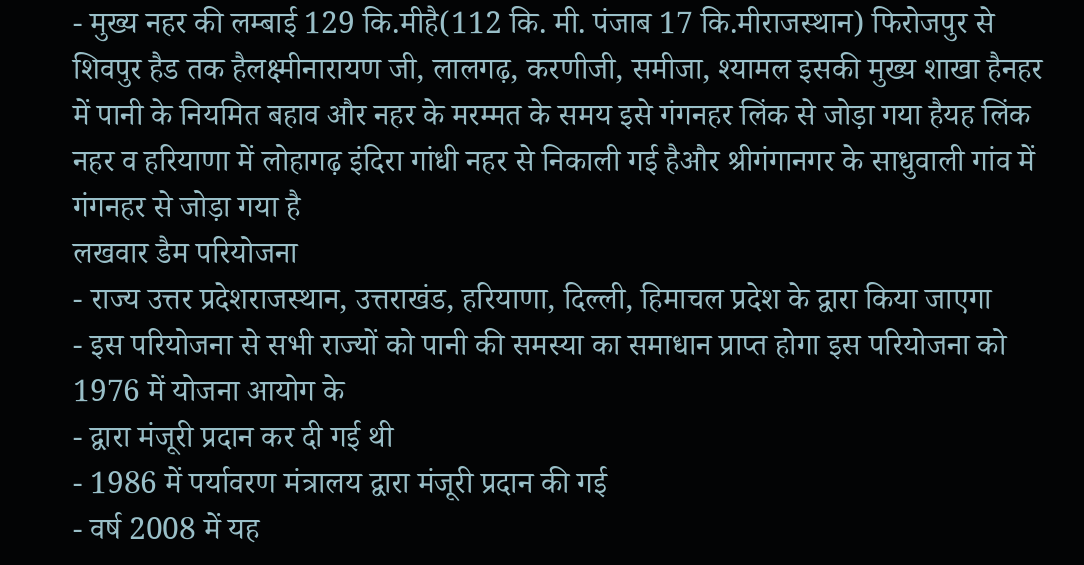- मुख्य नहर की लम्बाई 129 कि.मीहै(112 कि. मी. पंजाब 17 कि.मीराजस्थान) फिरोजपुर से शिवपुर हैड तक हैलक्ष्मीनारायण जी, लालगढ़, करणीजी, समीजा, श्यामल इसकी मुख्य शाखा हैनहर में पानी के नियमित बहाव और नहर के मरम्मत के समय इसे गंगनहर लिंक से जोड़ा गया हैयह लिंक नहर व हरियाणा में लोहागढ़ इंदिरा गांधी नहर से निकाली गई हैऔर श्रीगंगानगर के साधुवाली गांव में गंगनहर से जोड़ा गया है
लखवार डैम परियोजना
- राज्य उत्तर प्रदेशराजस्थान, उत्तराखंड, हरियाणा, दिल्ली, हिमाचल प्रदेश के द्वारा किया जाएगा
- इस परियोजना से सभी राज्यों को पानी की समस्या का समाधान प्राप्त होगा इस परियोजना को 1976 में योजना आयोग के
- द्वारा मंजूरी प्रदान कर दी गई थी
- 1986 में पर्यावरण मंत्रालय द्वारा मंजूरी प्रदान की गई
- वर्ष 2008 में यह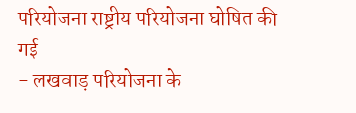परियोजना राष्ट्रीय परियोजना घोषित की गई
- लखवाड़ परियोजना के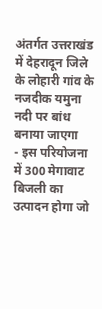अंतर्गत उत्तराखंड में देहरादून जिले के लोहारी गांव के नजदीक यमुना नदी पर बांध बनाया जाएगा
- इस परियोजना में 300 मेगावाट बिजली का उत्पादन होगा जो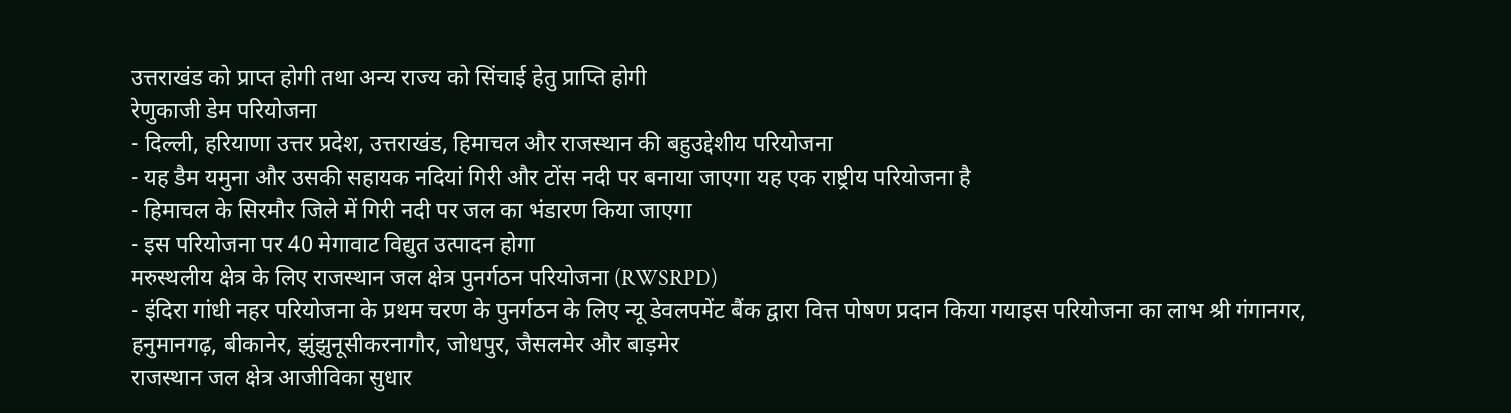उत्तराखंड को प्राप्त होगी तथा अन्य राज्य को सिंचाई हेतु प्राप्ति होगी
रेणुकाजी डेम परियोजना
- दिल्ली, हरियाणा उत्तर प्रदेश, उत्तराखंड, हिमाचल और राजस्थान की बहुउद्देशीय परियोजना
- यह डैम यमुना और उसकी सहायक नदियां गिरी और टोंस नदी पर बनाया जाएगा यह एक राष्ट्रीय परियोजना है
- हिमाचल के सिरमौर जिले में गिरी नदी पर जल का भंडारण किया जाएगा
- इस परियोजना पर 40 मेगावाट विद्युत उत्पादन होगा
मरुस्थलीय क्षेत्र के लिए राजस्थान जल क्षेत्र पुनर्गठन परियोजना (RWSRPD)
- इंदिरा गांधी नहर परियोजना के प्रथम चरण के पुनर्गठन के लिए न्यू डेवलपमेंट बैंक द्वारा वित्त पोषण प्रदान किया गयाइस परियोजना का लाभ श्री गंगानगर, हनुमानगढ़, बीकानेर, झुंझुनूसीकरनागौर, जोधपुर, जैसलमेर और बाड़मेर
राजस्थान जल क्षेत्र आजीविका सुधार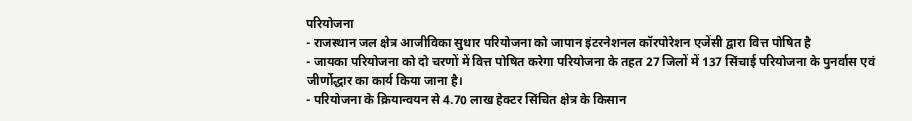परियोजना
- राजस्थान जल क्षेत्र आजीविका सुधार परियोजना को जापान इंटरनेशनल कॉरपोरेशन एजेंसी द्वारा वित्त पोषित है
- जायका परियोजना को दो चरणों में वित्त पोषित करेगा परियोजना के तहत 27 जिलों में 137 सिंचाई परियोजना के पुनर्वास एवं जीर्णोद्धार का कार्य किया जाना है।
- परियोजना के क्रियान्वयन से 4.70 लाख हेक्टर सिंचित क्षेत्र के किसान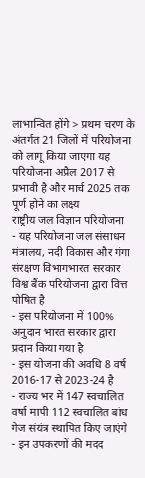लाभान्वित होंगे > प्रथम चरण के अंतर्गत 21 जिलों में परियोजना को लागू किया जाएगा यह परियोजना अप्रैल 2017 से प्रभावी है और मार्च 2025 तक पूर्ण होने का लक्ष्य
राष्ट्रीय जल विज्ञान परियोजना
- यह परियोजना जल संसाधन मंत्रालय, नदी विकास और गंगा संरक्षण विभागभारत सरकार विश्व बैंक परियोजना द्वारा वित्त पोषित है
- इस परियोजना में 100% अनुदान भारत सरकार द्वारा प्रदान किया गया है
- इस योजना की अवधि 8 वर्ष 2016-17 से 2023-24 है
- राज्य भर में 147 स्वचालित वर्षा मापी 112 स्वचालित बांध गेज संयंत्र स्थापित किए जाएंगे
- इन उपकरणों की मदद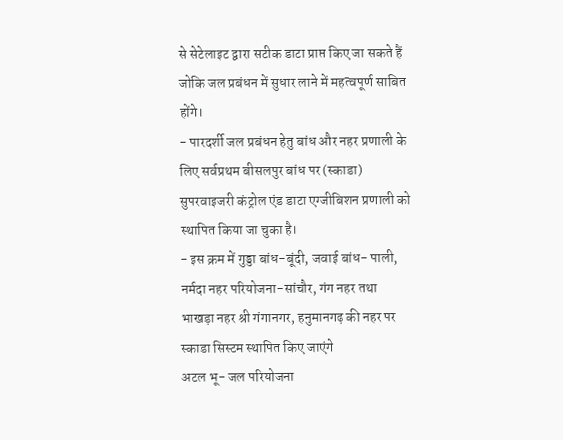से सेटेलाइट द्वारा सटीक डाटा प्राप्त किए जा सकते हैं जोकि जल प्रबंधन में सुधार लाने में महत्वपूर्ण साबित होंगे।
- पारदर्शी जल प्रबंधन हेतु बांध और नहर प्रणाली के लिए सर्वप्रथम बीसलपुर बांध पर (स्काडा) सुपरवाइजरी कंट्रोल एंड डाटा एग्जीबिशन प्रणाली को स्थापित किया जा चुका है।
- इस क्रम में गुड्डा बांध-बूंदी, जवाई बांध- पाली, नर्मदा नहर परियोजना-सांचौर, गंग नहर तथा भाखड़ा नहर श्री गंगानगर, हनुमानगढ़ की नहर पर स्काडा सिस्टम स्थापित किए जाएंगे
अटल भू- जल परियोजना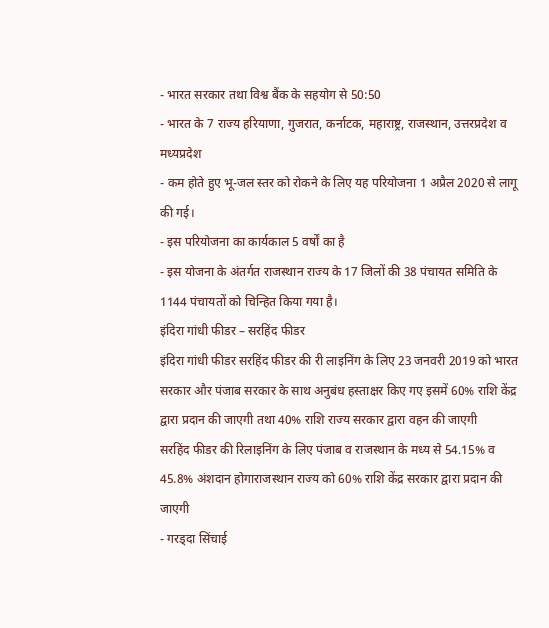- भारत सरकार तथा विश्व बैंक के सहयोग से 50:50
- भारत के 7 राज्य हरियाणा, गुजरात, कर्नाटक, महाराष्ट्र, राजस्थान, उत्तरप्रदेश व मध्यप्रदेश
- कम होते हुए भू-जल स्तर को रोकने के लिए यह परियोजना 1 अप्रैल 2020 से लागू की गई।
- इस परियोजना का कार्यकाल 5 वर्षों का है
- इस योजना के अंतर्गत राजस्थान राज्य के 17 जिलों की 38 पंचायत समिति के 1144 पंचायतों को चिन्हित किया गया है।
इंदिरा गांधी फीडर – सरहिंद फीडर
इंदिरा गांधी फीडर सरहिंद फीडर की री लाइनिंग के लिए 23 जनवरी 2019 को भारत सरकार और पंजाब सरकार के साथ अनुबंध हस्ताक्षर किए गए इसमें 60% राशि केंद्र द्वारा प्रदान की जाएगी तथा 40% राशि राज्य सरकार द्वारा वहन की जाएगी
सरहिंद फीडर की रिलाइनिंग के लिए पंजाब व राजस्थान के मध्य से 54.15% व 45.8% अंशदान होगाराजस्थान राज्य को 60% राशि केंद्र सरकार द्वारा प्रदान की जाएगी
- गरड्दा सिंचाई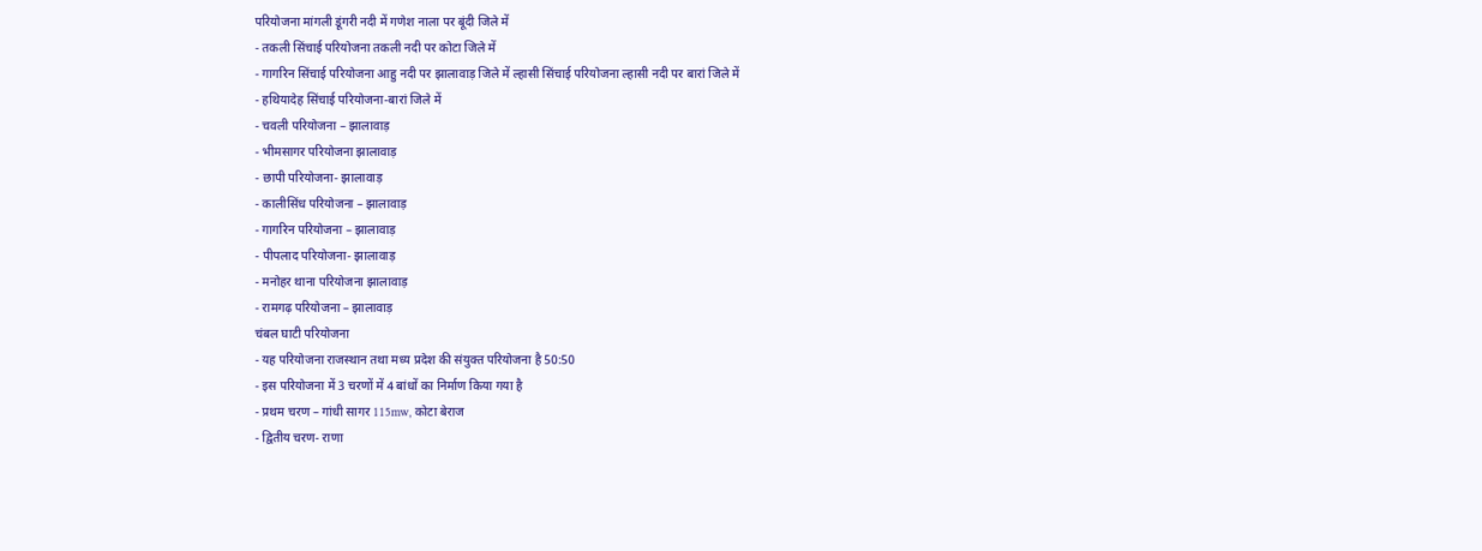परियोजना मांगली डूंगरी नदी में गणेश नाला पर बूंदी जिले में
- तकली सिंचाई परियोजना तकली नदी पर कोटा जिले में
- गागरिन सिंचाई परियोजना आहु नदी पर झालावाड़ जिले में ल्हासी सिंचाई परियोजना ल्हासी नदी पर बारां जिले में
- हथियादेह सिंचाई परियोजना-बारां जिले में
- चवली परियोजना – झालावाड़
- भीमसागर परियोजना झालावाड़
- छापी परियोजना- झालावाड़
- कालीसिंध परियोजना – झालावाड़
- गागरिन परियोजना – झालावाड़
- पीपलाद परियोजना- झालावाड़
- मनोहर थाना परियोजना झालावाड़
- रामगढ़ परियोजना – झालावाड़
चंबल घाटी परियोजना
- यह परियोजना राजस्थान तथा मध्य प्रदेश की संयुक्त परियोजना है 50:50
- इस परियोजना में 3 चरणों में 4 बांधों का निर्माण किया गया है
- प्रथम चरण – गांधी सागर 115mw, कोटा बेराज
- द्वितीय चरण- राणा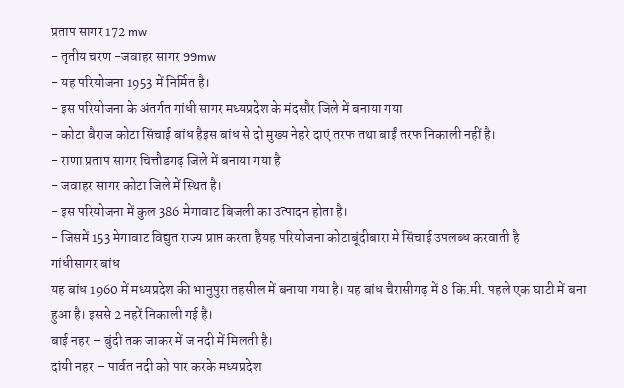प्रताप सागर 172 mw
- तृतीय चरण -जवाहर सागर 99mw
- यह परियोजना 1953 में निर्मित है।
- इस परियोजना के अंतर्गत गांधी सागर मध्यप्रदेश के मंदसौर जिले में बनाया गया
- कोटा बैराज कोटा सिंचाई बांध हैइस बांध से दो मुख्य नेहरे दाएं तरफ तथा बाईं तरफ निकाली नहीं है।
- राणा प्रताप सागर चित्तौडगढ़ जिले में बनाया गया है
- जवाहर सागर कोटा जिले में स्थित है।
- इस परियोजना में कुल 386 मेगावाट बिजली का उत्पादन होता है।
- जिसमें 153 मेगावाट विद्युत राज्य प्राप्त करता हैयह परियोजना कोटाबूंदीबारा मे सिंचाई उपलब्ध करवाती है
गांधीसागर बांध
यह बांध 1960 में मध्यप्रदेश की भानुपुरा तहसील में बनाया गया है। यह बांध चैरासीगढ़ में 8 कि.मी. पहले एक घाटी में बना हुआ है। इससे 2 नहरें निकाली गई है।
बाई नहर – बुंदी तक जाकर में ज नदी में मिलती है।
दांयी नहर – पार्वत नदी को पार करके मध्यप्रदेश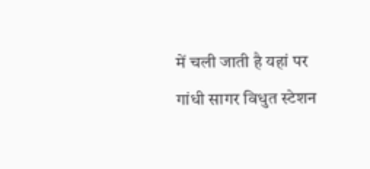में चली जाती है यहां पर गांधी सागर विधुत स्टेशन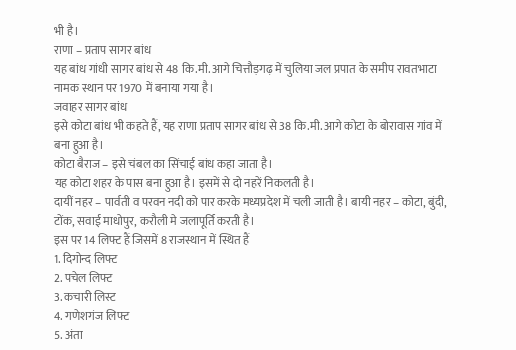भी है।
राणा – प्रताप सागर बांध
यह बांध गांधी सागर बांध से 48 कि.मी. आगे चित्तौड़गढ़ में चुलिया जल प्रपात के समीप रावतभाटा नामक स्थान पर 1970 में बनाया गया है।
जवाहर सागर बांध
इसे कोटा बांध भी कहते हैं, यह राणा प्रताप सागर बांध से 38 कि.मी. आगे कोटा के बोरावास गांव में बना हुआ है।
कोटा बैराज – इसे चंबल का सिंचाई बांध कहा जाता है।
यह कोटा शहर के पास बना हुआ है। इसमें से दो नहरें निकलती है।
दायीं नहर – पार्वती व परवन नदी को पार करके मध्यप्रदेश में चली जाती है। बायी नहर – कोटा, बुंदी, टोंक, सवाई माधोपुर, करौली मे जलापूर्ति करती है।
इस पर 14 लिफ्ट हैं जिसमें 8 राजस्थान में स्थित हैं
1. दिगोन्द लिफ्ट
2. पचेल लिफ्ट
3. कचारी लिस्ट
4. गणेशगंज लिफ्ट
5. अंता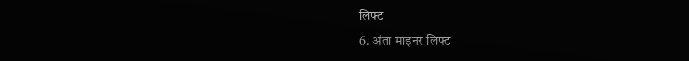लिफ्ट
6. अंता माइनर लिफ्ट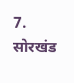7. सोरखंड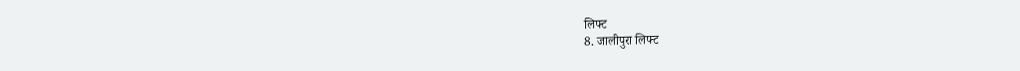लिफ्ट
8. जालीपुरा लिफ्ट